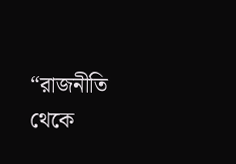“রাজনীতি থেকে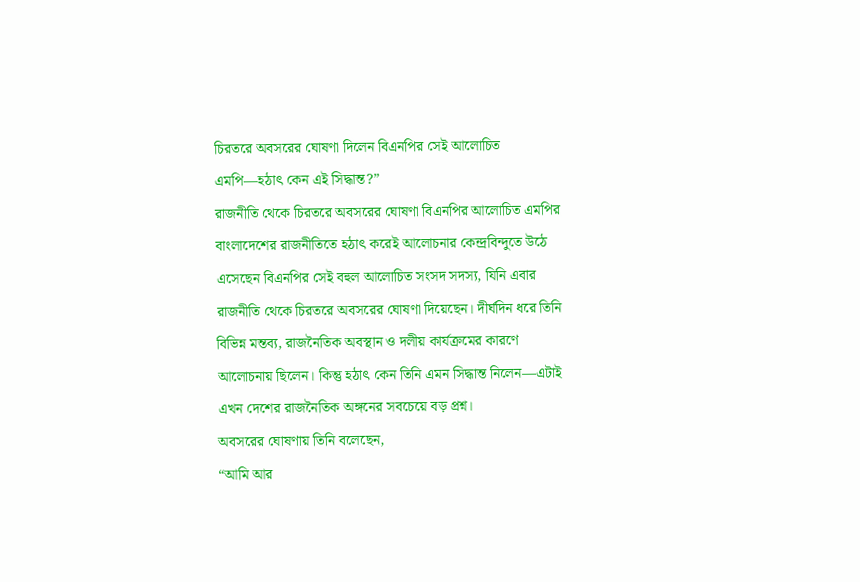চিরতরে অবসরের ঘোষণা দিলেন বিএনপির সেই আলোচিত এমপি—হঠাৎ কেন এই সিদ্ধান্ত?”
রাজনীতি থেকে চিরতরে অবসরের ঘোষণা বিএনপির আলোচিত এমপির
বাংলাদেশের রাজনীতিতে হঠাৎ করেই আলোচনার কেন্দ্রবিন্দুতে উঠে এসেছেন বিএনপির সেই বহুল আলোচিত সংসদ সদস্য, যিনি এবার রাজনীতি থেকে চিরতরে অবসরের ঘোষণা দিয়েছেন। দীর্ঘদিন ধরে তিনি বিভিন্ন মন্তব্য, রাজনৈতিক অবস্থান ও দলীয় কার্যক্রমের কারণে আলোচনায় ছিলেন। কিন্তু হঠাৎ কেন তিনি এমন সিদ্ধান্ত নিলেন—এটাই এখন দেশের রাজনৈতিক অঙ্গনের সবচেয়ে বড় প্রশ্ন।
অবসরের ঘোষণায় তিনি বলেছেন,
“আমি আর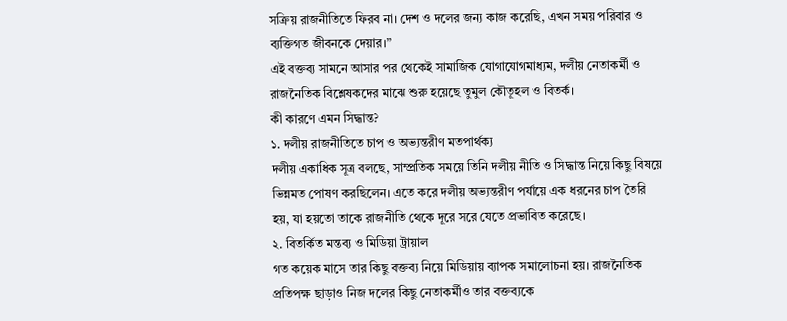সক্রিয় রাজনীতিতে ফিরব না। দেশ ও দলের জন্য কাজ করেছি, এখন সময় পরিবার ও ব্যক্তিগত জীবনকে দেয়ার।”
এই বক্তব্য সামনে আসার পর থেকেই সামাজিক যোগাযোগমাধ্যম, দলীয় নেতাকর্মী ও রাজনৈতিক বিশ্লেষকদের মাঝে শুরু হয়েছে তুমুল কৌতূহল ও বিতর্ক।
কী কারণে এমন সিদ্ধান্ত?
১. দলীয় রাজনীতিতে চাপ ও অভ্যন্তরীণ মতপার্থক্য
দলীয় একাধিক সূত্র বলছে, সাম্প্রতিক সময়ে তিনি দলীয় নীতি ও সিদ্ধান্ত নিয়ে কিছু বিষয়ে ভিন্নমত পোষণ করছিলেন। এতে করে দলীয় অভ্যন্তরীণ পর্যায়ে এক ধরনের চাপ তৈরি হয়, যা হয়তো তাকে রাজনীতি থেকে দূরে সরে যেতে প্রভাবিত করেছে।
২. বিতর্কিত মন্তব্য ও মিডিয়া ট্রায়াল
গত কয়েক মাসে তার কিছু বক্তব্য নিয়ে মিডিয়ায় ব্যাপক সমালোচনা হয়। রাজনৈতিক প্রতিপক্ষ ছাড়াও নিজ দলের কিছু নেতাকর্মীও তার বক্তব্যকে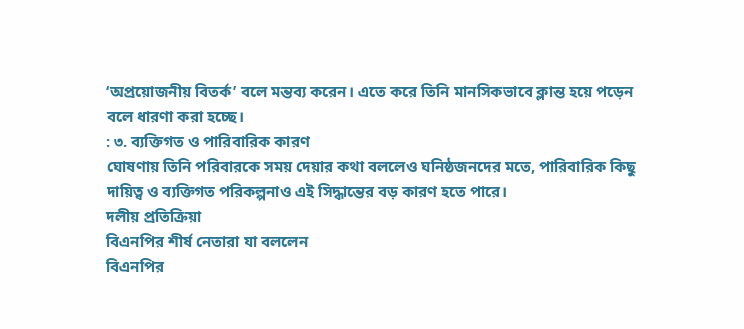‘অপ্রয়োজনীয় বিতর্ক’ বলে মন্তব্য করেন। এতে করে তিনি মানসিকভাবে ক্লান্ত হয়ে পড়েন বলে ধারণা করা হচ্ছে।
: ৩. ব্যক্তিগত ও পারিবারিক কারণ
ঘোষণায় তিনি পরিবারকে সময় দেয়ার কথা বললেও ঘনিষ্ঠজনদের মতে, পারিবারিক কিছু দায়িত্ব ও ব্যক্তিগত পরিকল্পনাও এই সিদ্ধান্তের বড় কারণ হতে পারে।
দলীয় প্রতিক্রিয়া
বিএনপির শীর্ষ নেতারা যা বললেন
বিএনপির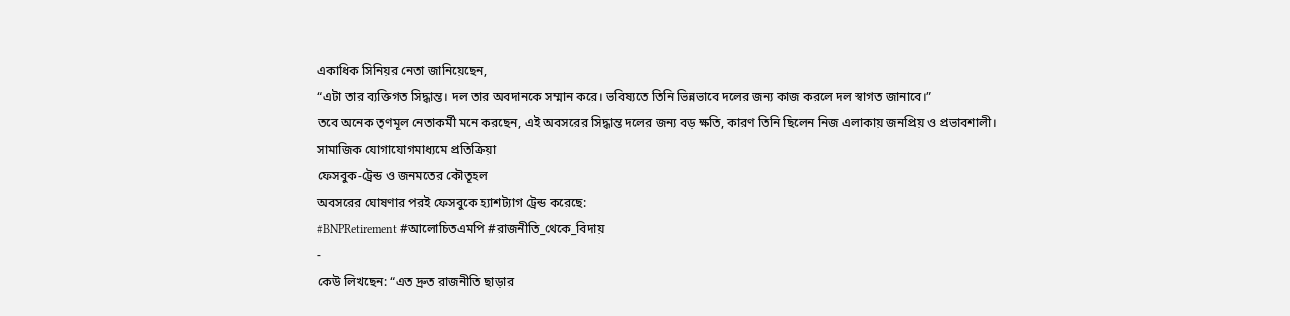একাধিক সিনিয়র নেতা জানিয়েছেন,
“এটা তার ব্যক্তিগত সিদ্ধান্ত। দল তার অবদানকে সম্মান করে। ভবিষ্যতে তিনি ভিন্নভাবে দলের জন্য কাজ করলে দল স্বাগত জানাবে।”
তবে অনেক তৃণমূল নেতাকর্মী মনে করছেন, এই অবসরের সিদ্ধান্ত দলের জন্য বড় ক্ষতি, কারণ তিনি ছিলেন নিজ এলাকায় জনপ্রিয় ও প্রভাবশালী।
সামাজিক যোগাযোগমাধ্যমে প্রতিক্রিয়া
ফেসবুক-ট্রেন্ড ও জনমতের কৌতূহল
অবসরের ঘোষণার পরই ফেসবুকে হ্যাশট্যাগ ট্রেন্ড করেছে:
#BNPRetirement #আলোচিতএমপি #রাজনীতি_থেকে_বিদায়
-
কেউ লিখছেন: “এত দ্রুত রাজনীতি ছাড়ার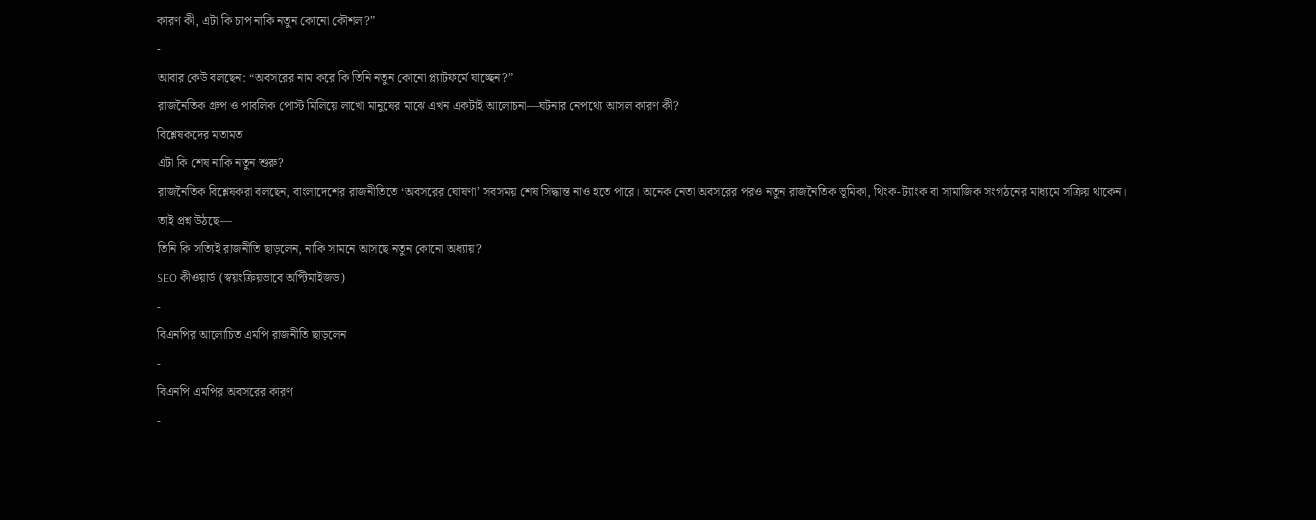কারণ কী, এটা কি চাপ নাকি নতুন কোনো কৌশল?”
-
আবার কেউ বলছেন: “অবসরের নাম করে কি তিনি নতুন কোনো প্ল্যাটফর্মে যাচ্ছেন?”
রাজনৈতিক গ্রুপ ও পাবলিক পোস্ট মিলিয়ে লাখো মানুষের মাঝে এখন একটাই আলোচনা—ঘটনার নেপথ্যে আসল কারণ কী?
বিশ্লেষকদের মতামত
এটা কি শেষ নাকি নতুন শুরু?
রাজনৈতিক বিশ্লেষকরা বলছেন, বাংলাদেশের রাজনীতিতে ‘অবসরের ঘোষণা’ সবসময় শেষ সিদ্ধান্ত নাও হতে পারে। অনেক নেতা অবসরের পরও নতুন রাজনৈতিক ভূমিকা, থিংক-ট্যাংক বা সামাজিক সংগঠনের মাধ্যমে সক্রিয় থাকেন।
তাই প্রশ্ন উঠছে—
তিনি কি সত্যিই রাজনীতি ছাড়লেন, নাকি সামনে আসছে নতুন কোনো অধ্যায়?
SEO কীওয়ার্ড (স্বয়ংক্রিয়ভাবে অপ্টিমাইজড)
-
বিএনপির আলোচিত এমপি রাজনীতি ছাড়লেন
-
বিএনপি এমপির অবসরের কারণ
-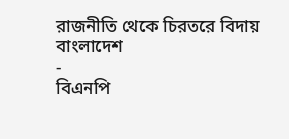রাজনীতি থেকে চিরতরে বিদায় বাংলাদেশ
-
বিএনপি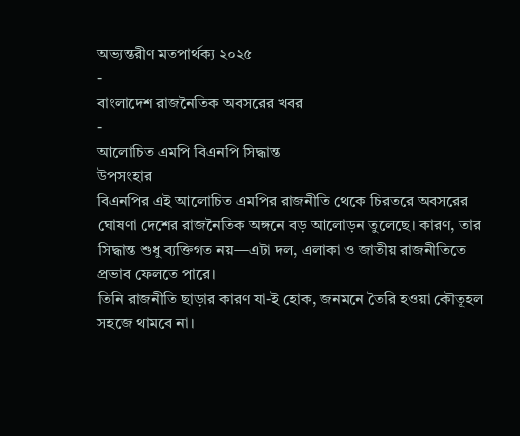অভ্যন্তরীণ মতপার্থক্য ২০২৫
-
বাংলাদেশ রাজনৈতিক অবসরের খবর
-
আলোচিত এমপি বিএনপি সিদ্ধান্ত
উপসংহার
বিএনপির এই আলোচিত এমপির রাজনীতি থেকে চিরতরে অবসরের ঘোষণা দেশের রাজনৈতিক অঙ্গনে বড় আলোড়ন তুলেছে। কারণ, তার সিদ্ধান্ত শুধু ব্যক্তিগত নয়—এটা দল, এলাকা ও জাতীয় রাজনীতিতে প্রভাব ফেলতে পারে।
তিনি রাজনীতি ছাড়ার কারণ যা-ই হোক, জনমনে তৈরি হওয়া কৌতূহল সহজে থামবে না।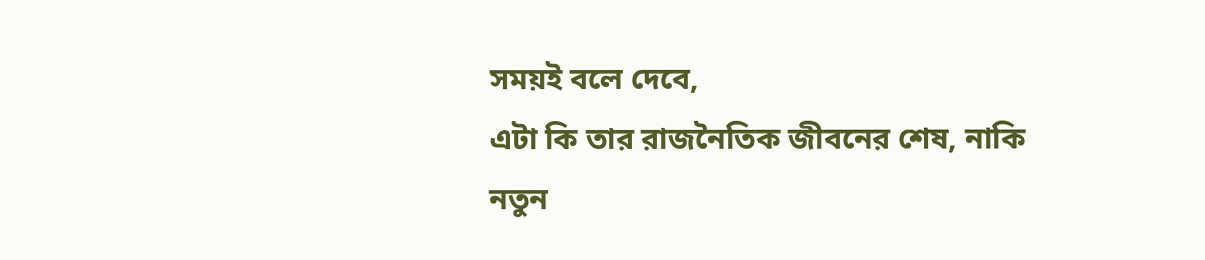সময়ই বলে দেবে,
এটা কি তার রাজনৈতিক জীবনের শেষ, নাকি নতুন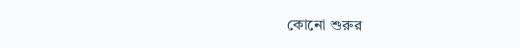কোনো শুরুর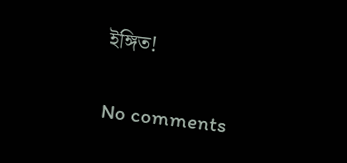ইঙ্গিত!


No comments